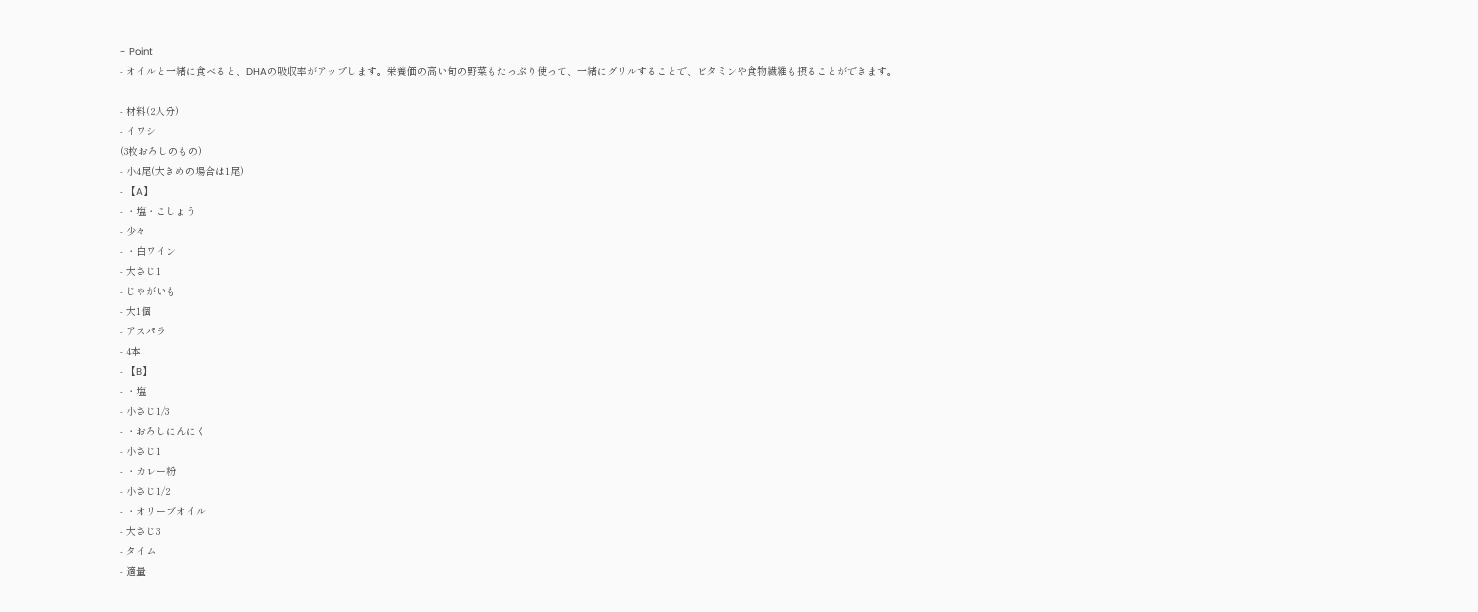- Point
- オイルと一緒に食べると、DHAの吸収率がアップします。栄養価の高い旬の野菜もたっぷり使って、一緒にグリルすることで、ビタミンや食物繊維も摂ることができます。

- 材料(2人分)
- イワシ
(3枚おろしのもの)
- 小4尾(大きめの場合は1尾)
- 【A】
- ・塩・こしょう
- 少々
- ・白ワイン
- 大さじ1
- じゃがいも
- 大1個
- アスパラ
- 4本
- 【B】
- ・塩
- 小さじ1/3
- ・おろしにんにく
- 小さじ1
- ・カレー粉
- 小さじ1/2
- ・オリーブオイル
- 大さじ3
- タイム
- 適量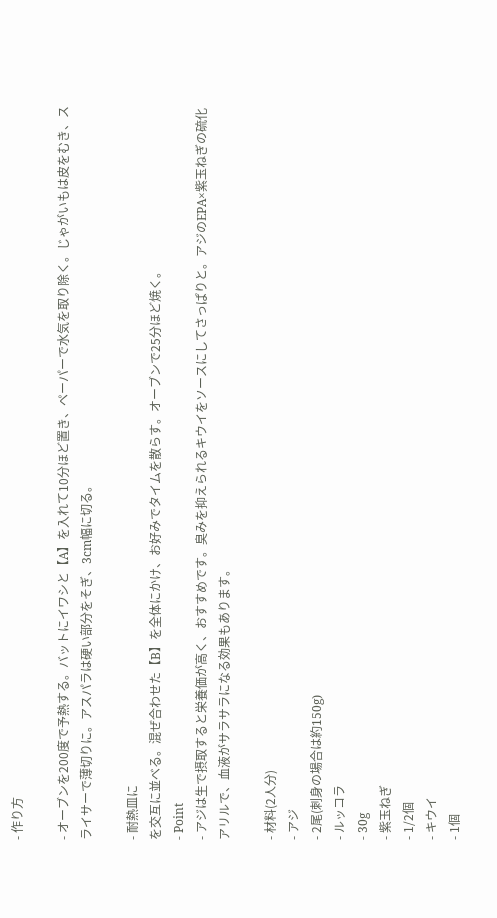- 作り方

- オーブンを200度で予熱する。バットにイワシと【A】を入れて10分ほど置き、ペーパーで水気を取り除く。じゃがいもは皮をむき、スライサーで薄切りに。アスパラは硬い部分をそぎ、3cm幅に切る。

- 耐熱皿に
を交互に並べる。混ぜ合わせた【B】を全体にかけ、お好みでタイムを散らす。オーブンで25分ほど焼く。
- Point
- アジは生で摂取すると栄養価が高く、おすすめです。臭みを抑えられるキウイをソースにしてさっぱりと。アジのEPA×紫玉ねぎの硫化アリルで、血液がサラサラになる効果もあります。

- 材料(2人分)
- アジ
- 2尾(刺身の場合は約150g)
- ルッコラ
- 30g
- 紫玉ねぎ
- 1/2個
- キウイ
- 1個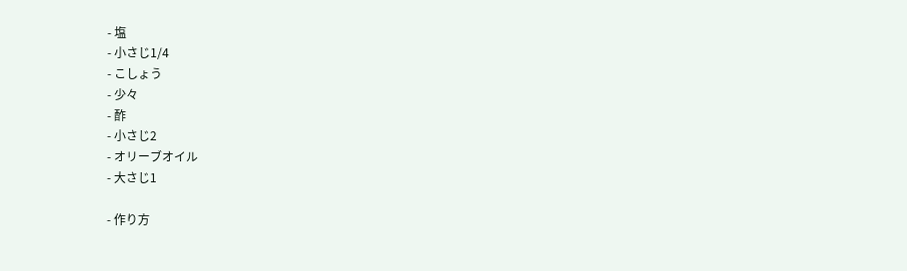- 塩
- 小さじ1/4
- こしょう
- 少々
- 酢
- 小さじ2
- オリーブオイル
- 大さじ1

- 作り方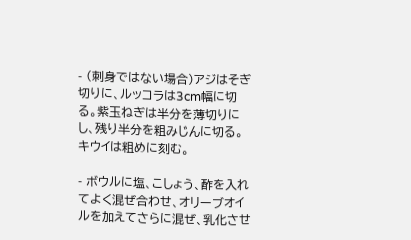- (刺身ではない場合)アジはそぎ切りに、ルッコラは3cm幅に切る。紫玉ねぎは半分を薄切りにし、残り半分を粗みじんに切る。キウイは粗めに刻む。

- ボウルに塩、こしょう、酢を入れてよく混ぜ合わせ、オリーブオイルを加えてさらに混ぜ、乳化させ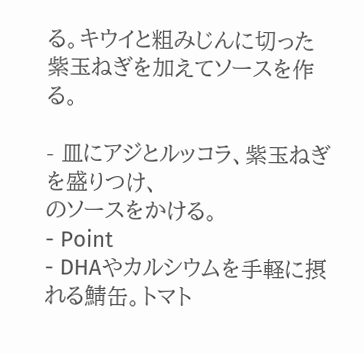る。キウイと粗みじんに切った紫玉ねぎを加えてソースを作る。

- 皿にアジとルッコラ、紫玉ねぎを盛りつけ、
のソースをかける。
- Point
- DHAやカルシウムを手軽に摂れる鯖缶。トマト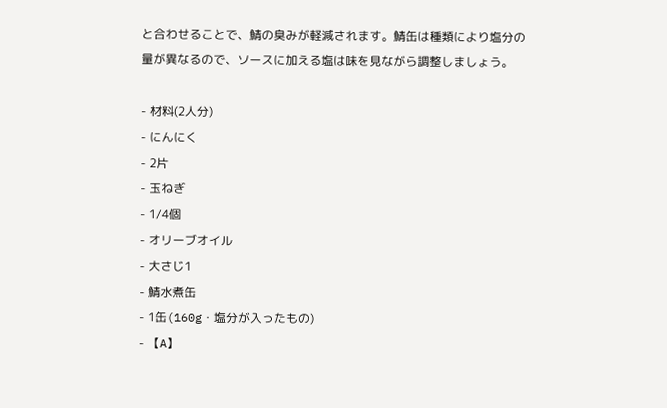と合わせることで、鯖の臭みが軽減されます。鯖缶は種類により塩分の量が異なるので、ソースに加える塩は味を見ながら調整しましょう。

- 材料(2人分)
- にんにく
- 2片
- 玉ねぎ
- 1/4個
- オリーブオイル
- 大さじ1
- 鯖水煮缶
- 1缶(160g・塩分が入ったもの)
- 【A】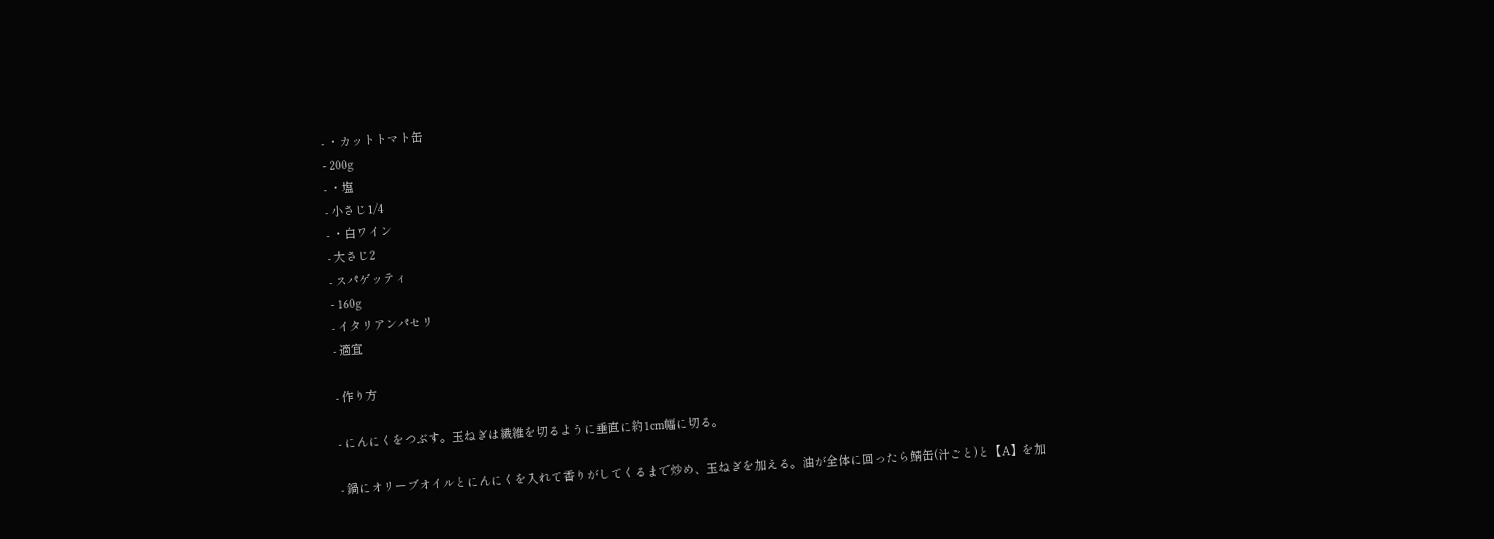- ・カットトマト缶
- 200g
- ・塩
- 小さじ1/4
- ・白ワイン
- 大さじ2
- スパゲッティ
- 160g
- イタリアンパセリ
- 適宜

- 作り方

- にんにくをつぶす。玉ねぎは繊維を切るように垂直に約1cm幅に切る。

- 鍋にオリーブオイルとにんにくを入れて香りがしてくるまで炒め、玉ねぎを加える。油が全体に回ったら鯖缶(汁ごと)と【A】を加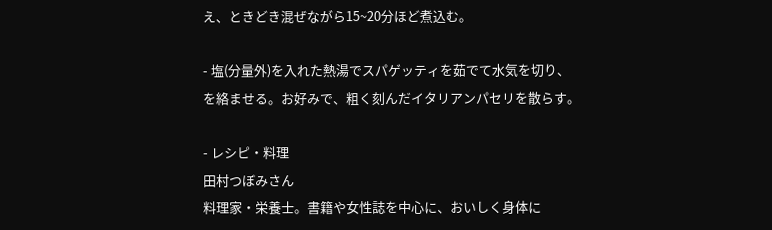え、ときどき混ぜながら15~20分ほど煮込む。

- 塩(分量外)を入れた熱湯でスパゲッティを茹でて水気を切り、
を絡ませる。お好みで、粗く刻んだイタリアンパセリを散らす。

- レシピ・料理
田村つぼみさん
料理家・栄養士。書籍や女性誌を中心に、おいしく身体に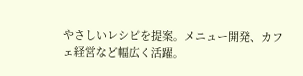やさしいレシピを提案。メニュー開発、カフェ経営など幅広く活躍。